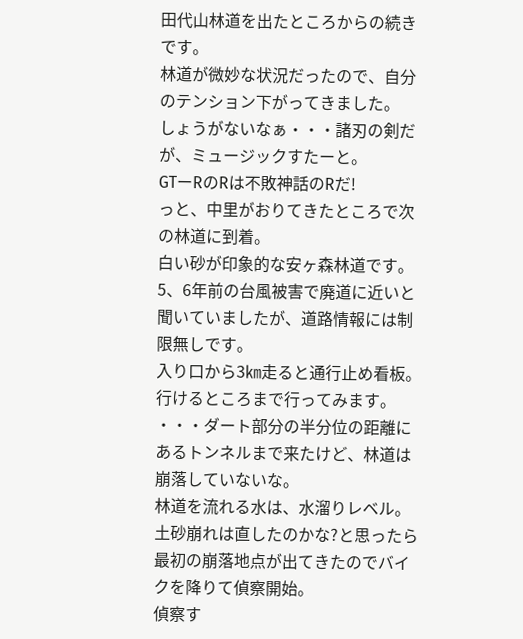田代山林道を出たところからの続きです。
林道が微妙な状況だったので、自分のテンション下がってきました。
しょうがないなぁ・・・諸刃の剣だが、ミュージックすたーと。
GTーRのRは不敗神話のRだ!
っと、中里がおりてきたところで次の林道に到着。
白い砂が印象的な安ヶ森林道です。
5、6年前の台風被害で廃道に近いと聞いていましたが、道路情報には制限無しです。
入り口から3㎞走ると通行止め看板。
行けるところまで行ってみます。
・・・ダート部分の半分位の距離にあるトンネルまで来たけど、林道は崩落していないな。
林道を流れる水は、水溜りレベル。
土砂崩れは直したのかな?と思ったら最初の崩落地点が出てきたのでバイクを降りて偵察開始。
偵察す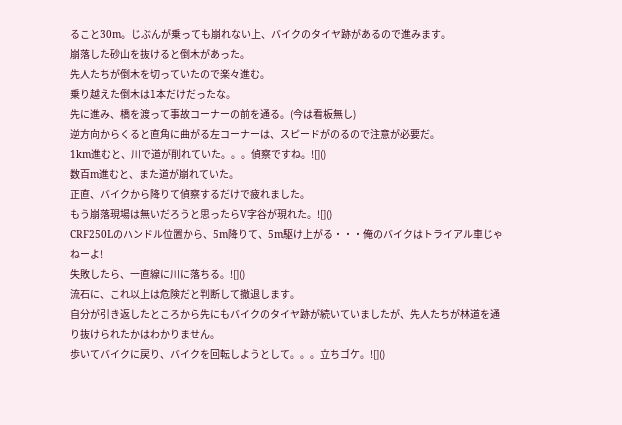ること30m。じぶんが乗っても崩れない上、バイクのタイヤ跡があるので進みます。
崩落した砂山を抜けると倒木があった。
先人たちが倒木を切っていたので楽々進む。
乗り越えた倒木は1本だけだったな。
先に進み、橋を渡って事故コーナーの前を通る。(今は看板無し)
逆方向からくると直角に曲がる左コーナーは、スピードがのるので注意が必要だ。
1km進むと、川で道が削れていた。。。偵察ですね。![]()
数百m進むと、また道が崩れていた。
正直、バイクから降りて偵察するだけで疲れました。
もう崩落現場は無いだろうと思ったらV字谷が現れた。![]()
CRF250Lのハンドル位置から、5m降りて、5m駆け上がる・・・俺のバイクはトライアル車じゃねーよ!
失敗したら、一直線に川に落ちる。![]()
流石に、これ以上は危険だと判断して撤退します。
自分が引き返したところから先にもバイクのタイヤ跡が続いていましたが、先人たちが林道を通り抜けられたかはわかりません。
歩いてバイクに戻り、バイクを回転しようとして。。。立ちゴケ。![]()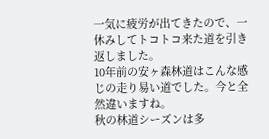一気に疲労が出てきたので、一休みしてトコトコ来た道を引き返しました。
10年前の安ヶ森林道はこんな感じの走り易い道でした。今と全然違いますね。
秋の林道シーズンは多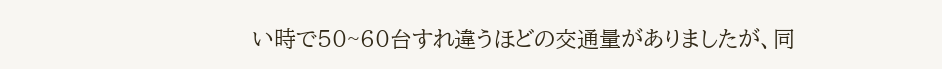い時で50~60台すれ違うほどの交通量がありましたが、同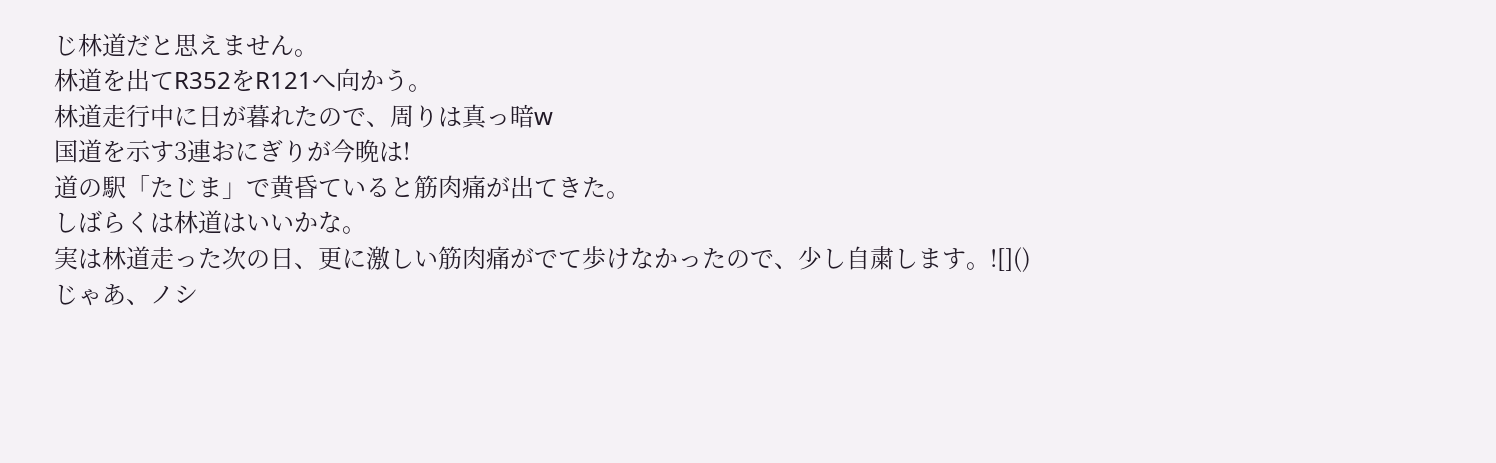じ林道だと思えません。
林道を出てR352をR121へ向かう。
林道走行中に日が暮れたので、周りは真っ暗w
国道を示す3連おにぎりが今晩は!
道の駅「たじま」で黄昏ていると筋肉痛が出てきた。
しばらくは林道はいいかな。
実は林道走った次の日、更に激しい筋肉痛がでて歩けなかったので、少し自粛します。![]()
じゃあ、ノシ